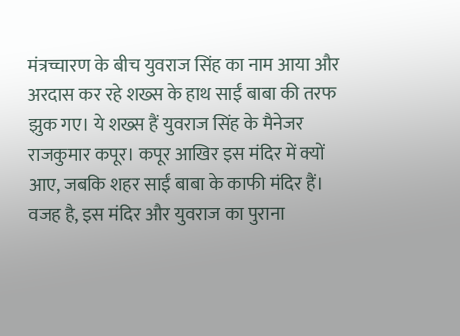मंत्रच्चारण के बीच युवराज सिंह का नाम आया और अरदास कर रहे शख्स के हाथ साईं बाबा की तरफ झुक गए। ये शख्स हैं युवराज सिंह के मैनेजर राजकुमार कपूर। कपूर आखिर इस मंदिर में क्यों आए, जबकि शहर साईं बाबा के काफी मंदिर हैं। वजह है, इस मंदिर और युवराज का पुराना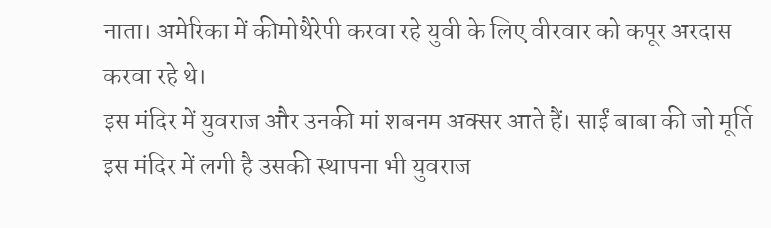नाता। अमेरिका में कीमोथैरेपी करवा रहे युवी के लिए वीरवार को कपूर अरदास करवा रहे थे।
इस मंदिर में युवराज और उनकी मां शबनम अक्सर आते हैं। साईं बाबा की जो मूर्ति इस मंदिर में लगी है उसकी स्थापना भी युवराज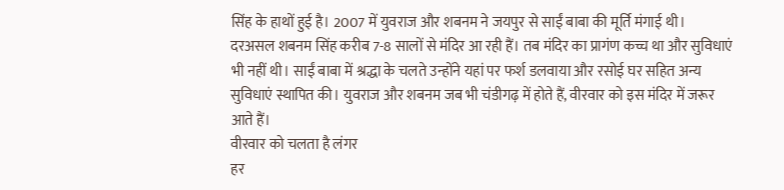सिंह के हाथों हुई है। 2007 में युवराज और शबनम ने जयपुर से साईं बाबा की मूर्ति मंगाई थी।
दरअसल शबनम सिंह करीब 7-8 सालों से मंदिर आ रही हैं। तब मंदिर का प्रागंण कच्च था और सुविधाएं भी नहीं थी। साईं बाबा में श्रद्धा के चलते उन्होंने यहां पर फर्श डलवाया और रसोई घर सहित अन्य सुविधाएं स्थापित की। युवराज और शबनम जब भी चंडीगढ़ में होते हैं, वीरवार को इस मंदिर में जरूर आते हैं।
वीरवार को चलता है लंगर
हर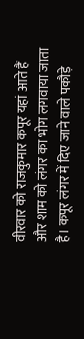वीरवार को राजकुमार कपूर यहां आते हैं और शाम को लंगर का भोग लगवाया जाता है। कपूर लंगर में दिए जाने वाले पकौड़े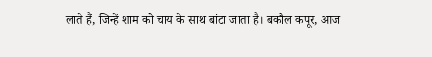लाते हैं, जिन्हें शाम को चाय के साथ बांटा जाता है। बकौल कपूर, आज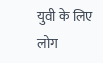युवी के लिए लोग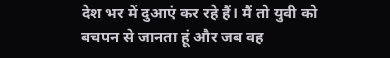देश भर में दुआएं कर रहे हैं। मैं तो युवी को बचपन से जानता हूं और जब वह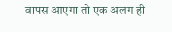वापस आएगा तो एक अलग ही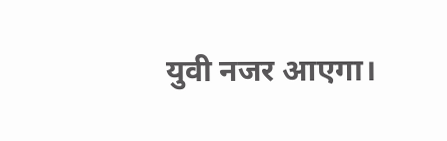युवी नजर आएगा।